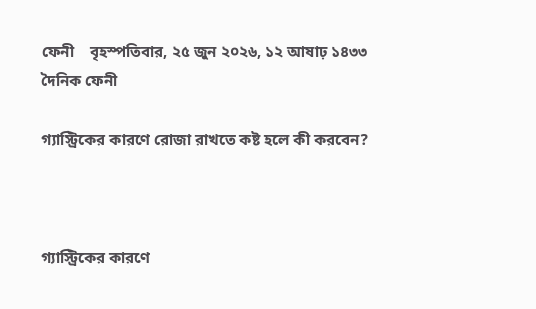ফেনী    বৃহস্পতিবার, ২৫ জুন ২০২৬, ১২ আষাঢ় ১৪৩৩
দৈনিক ফেনী

গ্যাস্ট্রিকের কারণে রোজা রাখতে কষ্ট হলে কী করবেন?



গ্যাস্ট্রিকের কারণে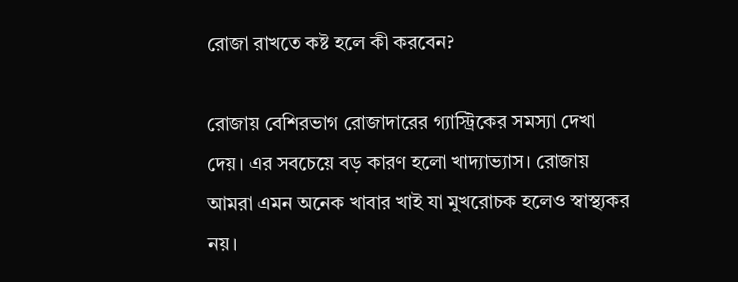রোজা রাখতে কষ্ট হলে কী করবেন?

রোজায় বেশিরভাগ রোজাদারের গ্যাস্ট্রিকের সমস্যা দেখা দেয়। এর সবচেয়ে বড় কারণ হলো খাদ্যাভ্যাস। রোজায় আমরা এমন অনেক খাবার খাই যা মুখরোচক হলেও স্বাস্থ্যকর নয়।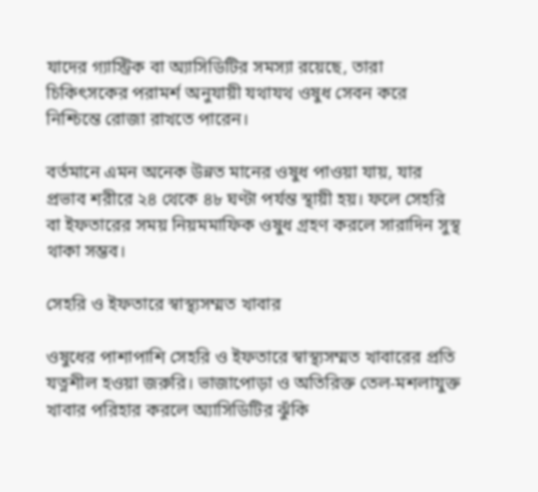যাদের গ্যাস্ট্রিক বা অ্যাসিডিটির সমস্যা রয়েছে, তারা চিকিৎসকের পরামর্শ অনুযায়ী যথাযথ ওষুধ সেবন করে নিশ্চিন্তে রোজা রাখতে পারেন।

বর্তমানে এমন অনেক উন্নত মানের ওষুধ পাওয়া যায়, যার প্রভাব শরীরে ২৪ থেকে ৪৮ ঘণ্টা পর্যন্ত স্থায়ী হয়। ফলে সেহরি বা ইফতারের সময় নিয়মমাফিক ওষুধ গ্রহণ করলে সারাদিন সুস্থ থাকা সম্ভব।

সেহরি ও ইফতারে স্বাস্থ্যসম্মত খাবার

ওষুধের পাশাপাশি সেহরি ও ইফতারে স্বাস্থ্যসম্মত খাবারের প্রতি যত্নশীল হওয়া জরুরি। ভাজাপোড়া ও অতিরিক্ত তেল-মশলাযুক্ত খাবার পরিহার করলে অ্যাসিডিটির ঝুঁকি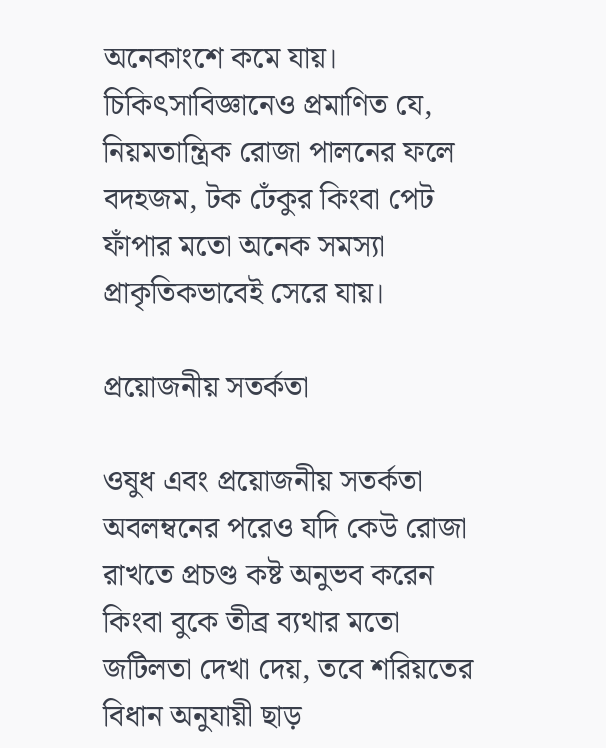অনেকাংশে কমে যায়। চিকিৎসাবিজ্ঞানেও প্রমাণিত যে, নিয়মতান্ত্রিক রোজা পালনের ফলে বদহজম, টক ঢেঁকুর কিংবা পেট ফাঁপার মতো অনেক সমস্যা প্রাকৃতিকভাবেই সেরে যায়।

প্রয়োজনীয় সতর্কতা

ওষুধ এবং প্রয়োজনীয় সতর্কতা অবলম্বনের পরেও যদি কেউ রোজা রাখতে প্রচণ্ড কষ্ট অনুভব করেন কিংবা বুকে তীব্র ব্যথার মতো জটিলতা দেখা দেয়, তবে শরিয়তের বিধান অনুযায়ী ছাড়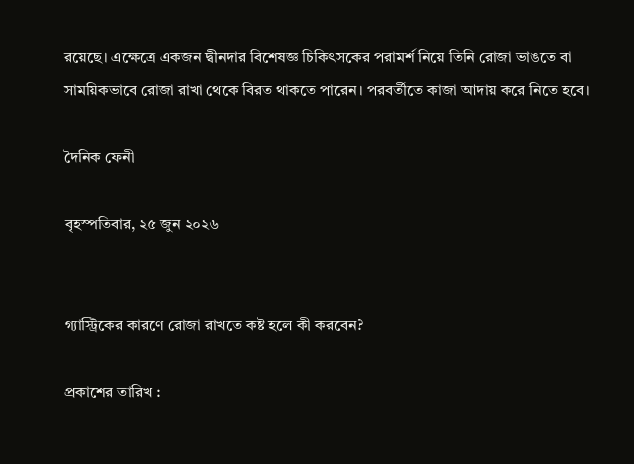রয়েছে। এক্ষেত্রে একজন দ্বীনদার বিশেষজ্ঞ চিকিৎসকের পরামর্শ নিয়ে তিনি রোজা ভাঙতে বা সাময়িকভাবে রোজা রাখা থেকে বিরত থাকতে পারেন। পরবর্তীতে কাজা আদায় করে নিতে হবে।

দৈনিক ফেনী

বৃহস্পতিবার, ২৫ জুন ২০২৬


গ্যাস্ট্রিকের কারণে রোজা রাখতে কষ্ট হলে কী করবেন?

প্রকাশের তারিখ :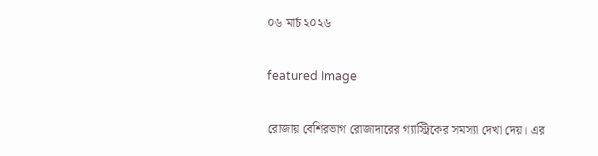০৬ মার্চ ২০২৬

featured Image

রোজায় বেশিরভাগ রোজাদারের গ্যাস্ট্রিকের সমস্যা দেখা দেয়। এর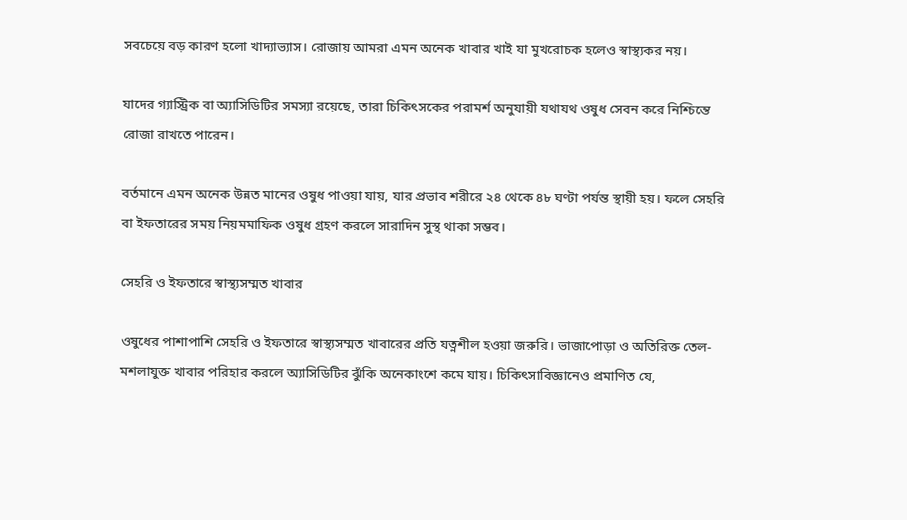সবচেয়ে বড় কারণ হলো খাদ্যাভ্যাস। রোজায় আমরা এমন অনেক খাবার খাই যা মুখরোচক হলেও স্বাস্থ্যকর নয়।

যাদের গ্যাস্ট্রিক বা অ্যাসিডিটির সমস্যা রয়েছে, তারা চিকিৎসকের পরামর্শ অনুযায়ী যথাযথ ওষুধ সেবন করে নিশ্চিন্তে রোজা রাখতে পারেন।

বর্তমানে এমন অনেক উন্নত মানের ওষুধ পাওয়া যায়, যার প্রভাব শরীরে ২৪ থেকে ৪৮ ঘণ্টা পর্যন্ত স্থায়ী হয়। ফলে সেহরি বা ইফতারের সময় নিয়মমাফিক ওষুধ গ্রহণ করলে সারাদিন সুস্থ থাকা সম্ভব।

সেহরি ও ইফতারে স্বাস্থ্যসম্মত খাবার

ওষুধের পাশাপাশি সেহরি ও ইফতারে স্বাস্থ্যসম্মত খাবারের প্রতি যত্নশীল হওয়া জরুরি। ভাজাপোড়া ও অতিরিক্ত তেল-মশলাযুক্ত খাবার পরিহার করলে অ্যাসিডিটির ঝুঁকি অনেকাংশে কমে যায়। চিকিৎসাবিজ্ঞানেও প্রমাণিত যে,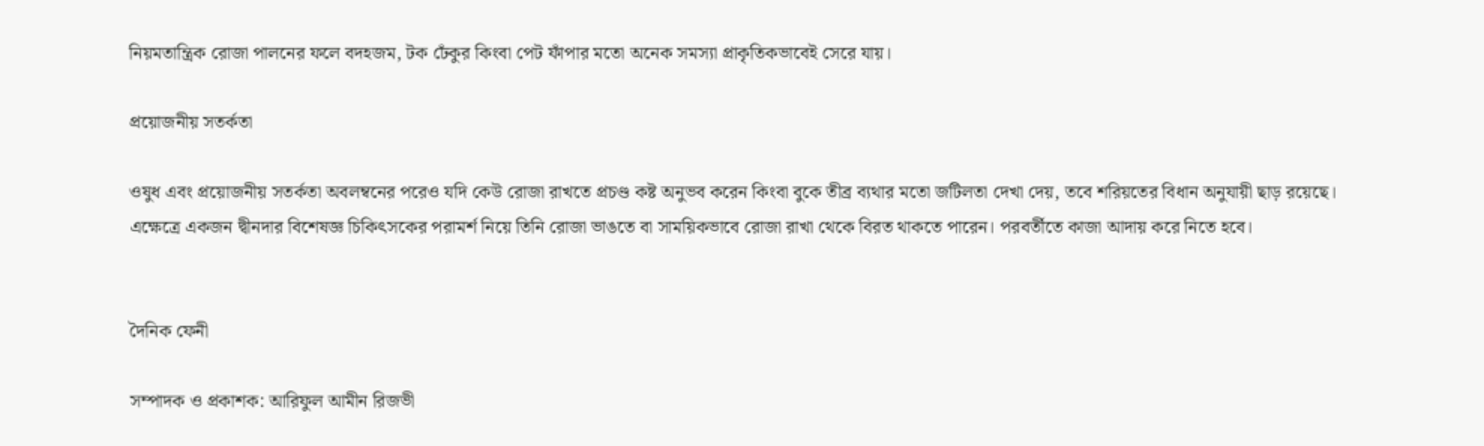নিয়মতান্ত্রিক রোজা পালনের ফলে বদহজম, টক ঢেঁকুর কিংবা পেট ফাঁপার মতো অনেক সমস্যা প্রাকৃতিকভাবেই সেরে যায়।

প্রয়োজনীয় সতর্কতা

ওষুধ এবং প্রয়োজনীয় সতর্কতা অবলম্বনের পরেও যদি কেউ রোজা রাখতে প্রচণ্ড কষ্ট অনুভব করেন কিংবা বুকে তীব্র ব্যথার মতো জটিলতা দেখা দেয়, তবে শরিয়তের বিধান অনুযায়ী ছাড় রয়েছে। এক্ষেত্রে একজন দ্বীনদার বিশেষজ্ঞ চিকিৎসকের পরামর্শ নিয়ে তিনি রোজা ভাঙতে বা সাময়িকভাবে রোজা রাখা থেকে বিরত থাকতে পারেন। পরবর্তীতে কাজা আদায় করে নিতে হবে।


দৈনিক ফেনী

সম্পাদক ও প্রকাশক: আরিফুল আমীন রিজভী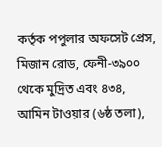কর্তৃক পপুলার অফসেট প্রেস, মিজান রোড, ফেনী-৩৯০০ থেকে মুদ্রিত এবং ৪৩৪, আমিন টাওয়ার (৬ষ্ঠ তলা),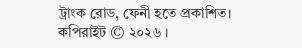ট্রাংক রোড, ফেনী হতে প্রকাশিত।
কপিরাইট © ২০২৬ ।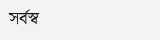সর্বস্ব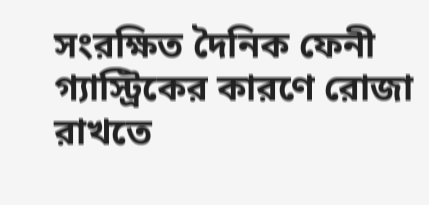সংরক্ষিত দৈনিক ফেনী
গ্যাস্ট্রিকের কারণে রোজা রাখতে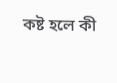কষ্ট হলে কী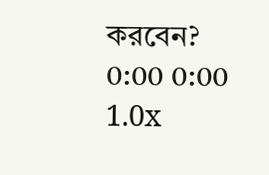করবেন?
0:00 0:00
1.0x